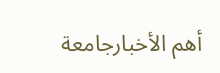أهم الأخبارجامعة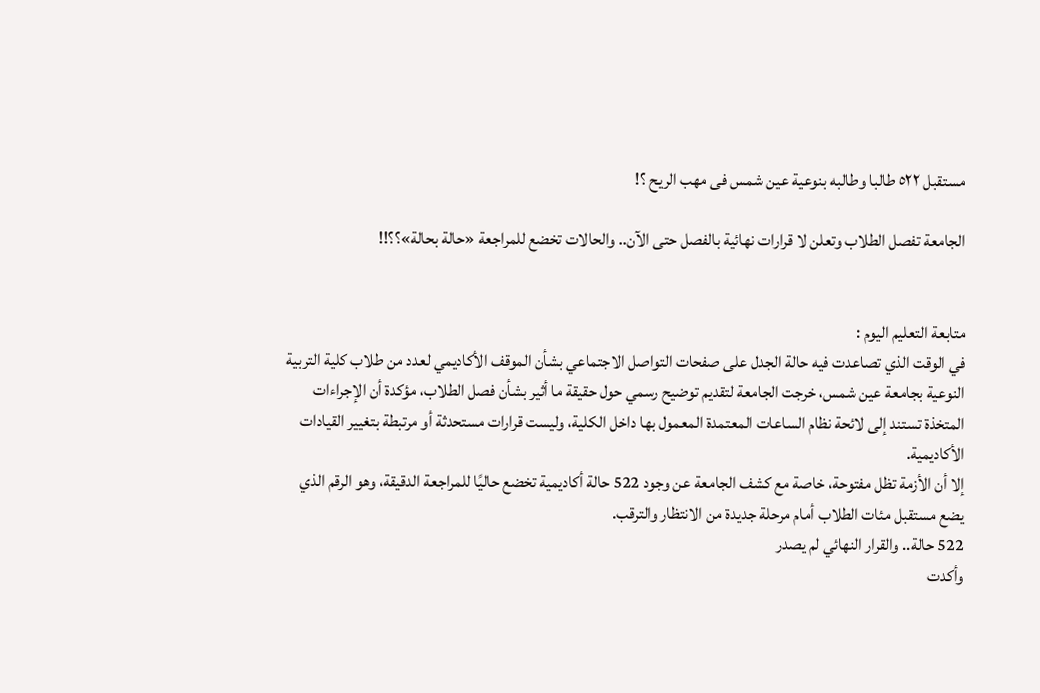مستقبل ٥٢٢ طالبا وطالبه بنوعية عين شمس فى مهب الريح ؟!

الجامعة تفصل الطلاب وتعلن لا قرارات نهائية بالفصل حتى الآن.. والحالات تخضع للمراجعة «حالة بحالة»؟؟!!


متابعة التعليم اليوم :
في الوقت الذي تصاعدت فيه حالة الجدل على صفحات التواصل الاجتماعي بشأن الموقف الأكاديمي لعدد من طلاب كلية التربية النوعية بجامعة عين شمس، خرجت الجامعة لتقديم توضيح رسمي حول حقيقة ما أثير بشأن فصل الطلاب، مؤكدة أن الإجراءات المتخذة تستند إلى لائحة نظام الساعات المعتمدة المعمول بها داخل الكلية، وليست قرارات مستحدثة أو مرتبطة بتغيير القيادات الأكاديمية.
إلا أن الأزمة تظل مفتوحة، خاصة مع كشف الجامعة عن وجود 522 حالة أكاديمية تخضع حاليًا للمراجعة الدقيقة، وهو الرقم الذي يضع مستقبل مئات الطلاب أمام مرحلة جديدة من الانتظار والترقب.
522 حالة.. والقرار النهائي لم يصدر
وأكدت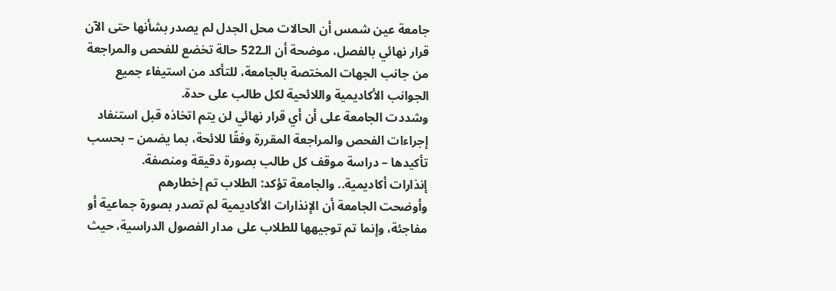جامعة عين شمس أن الحالات محل الجدل لم يصدر بشأنها حتى الآن قرار نهائي بالفصل، موضحة أن الـ522 حالة تخضع للفحص والمراجعة من جانب الجهات المختصة بالجامعة، للتأكد من استيفاء جميع الجوانب الأكاديمية واللائحية لكل طالب على حدة.
وشددت الجامعة على أن أي قرار نهائي لن يتم اتخاذه قبل استنفاد إجراءات الفحص والمراجعة المقررة وفقًا للائحة، بما يضمن – بحسب تأكيدها – دراسة موقف كل طالب بصورة دقيقة ومنصفة.
إنذارات أكاديمية.. والجامعة تؤكد: الطلاب تم إخطارهم
وأوضحت الجامعة أن الإنذارات الأكاديمية لم تصدر بصورة جماعية أو مفاجئة، وإنما تم توجيهها للطلاب على مدار الفصول الدراسية، حيث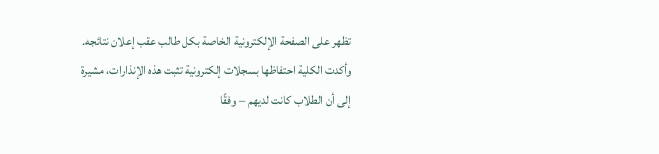تظهر على الصفحة الإلكترونية الخاصة بكل طالب عقب إعلان نتائجه.
وأكدت الكلية احتفاظها بسجلات إلكترونية تثبت هذه الإنذارات، مشيرة إلى أن الطلاب كانت لديهم – وفقًا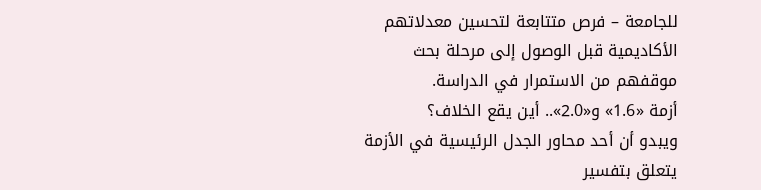للجامعة – فرص متتابعة لتحسين معدلاتهم الأكاديمية قبل الوصول إلى مرحلة بحث موقفهم من الاستمرار في الدراسة.
أزمة «1.6» و«2.0».. أين يقع الخلاف؟
ويبدو أن أحد محاور الجدل الرئيسية في الأزمة يتعلق بتفسير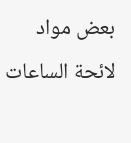بعض مواد لائحة الساعات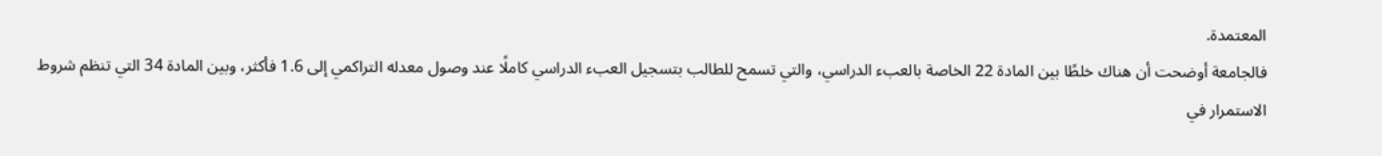المعتمدة.
فالجامعة أوضحت أن هناك خلطًا بين المادة 22 الخاصة بالعبء الدراسي، والتي تسمح للطالب بتسجيل العبء الدراسي كاملًا عند وصول معدله التراكمي إلى 1.6 فأكثر، وبين المادة 34 التي تنظم شروط الاستمرار في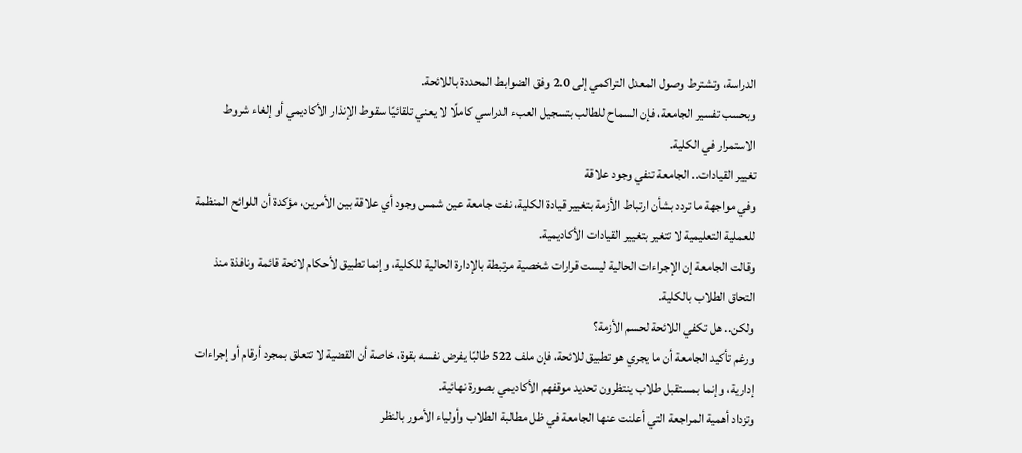الدراسة، وتشترط وصول المعدل التراكمي إلى 2.0 وفق الضوابط المحددة باللائحة.
وبحسب تفسير الجامعة، فإن السماح للطالب بتسجيل العبء الدراسي كاملًا لا يعني تلقائيًا سقوط الإنذار الأكاديمي أو إلغاء شروط الاستمرار في الكلية.
تغيير القيادات.. الجامعة تنفي وجود علاقة
وفي مواجهة ما تردد بشأن ارتباط الأزمة بتغيير قيادة الكلية، نفت جامعة عين شمس وجود أي علاقة بين الأمرين، مؤكدة أن اللوائح المنظمة للعملية التعليمية لا تتغير بتغيير القيادات الأكاديمية.
وقالت الجامعة إن الإجراءات الحالية ليست قرارات شخصية مرتبطة بالإدارة الحالية للكلية، وإنما تطبيق لأحكام لائحة قائمة ونافذة منذ التحاق الطلاب بالكلية.
ولكن.. هل تكفي اللائحة لحسم الأزمة؟
ورغم تأكيد الجامعة أن ما يجري هو تطبيق للائحة، فإن ملف 522 طالبًا يفرض نفسه بقوة، خاصة أن القضية لا تتعلق بمجرد أرقام أو إجراءات إدارية، وإنما بمستقبل طلاب ينتظرون تحديد موقفهم الأكاديمي بصورة نهائية.
وتزداد أهمية المراجعة التي أعلنت عنها الجامعة في ظل مطالبة الطلاب وأولياء الأمور بالنظر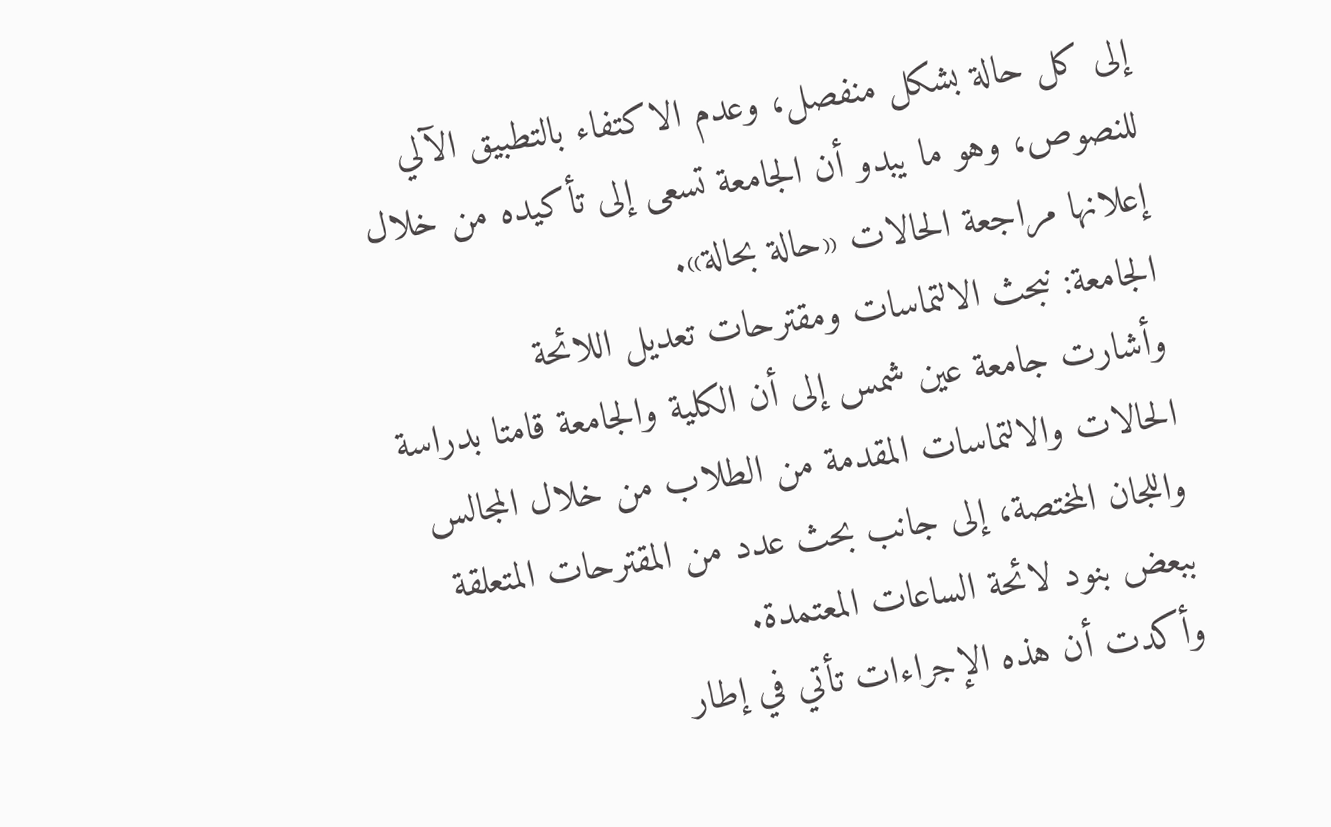إلى كل حالة بشكل منفصل، وعدم الاكتفاء بالتطبيق الآلي للنصوص، وهو ما يبدو أن الجامعة تسعى إلى تأكيده من خلال إعلانها مراجعة الحالات «حالة بحالة».
الجامعة: نبحث الالتماسات ومقترحات تعديل اللائحة
وأشارت جامعة عين شمس إلى أن الكلية والجامعة قامتا بدراسة الحالات والالتماسات المقدمة من الطلاب من خلال المجالس واللجان المختصة، إلى جانب بحث عدد من المقترحات المتعلقة ببعض بنود لائحة الساعات المعتمدة.
وأكدت أن هذه الإجراءات تأتي في إطار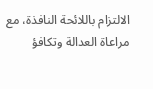الالتزام باللائحة النافذة، مع مراعاة العدالة وتكافؤ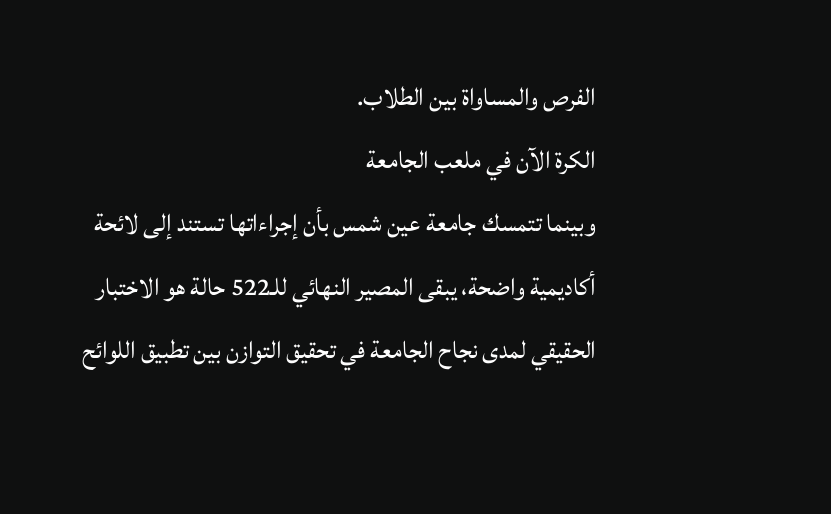الفرص والمساواة بين الطلاب.
الكرة الآن في ملعب الجامعة
وبينما تتمسك جامعة عين شمس بأن إجراءاتها تستند إلى لائحة أكاديمية واضحة، يبقى المصير النهائي للـ522 حالة هو الاختبار الحقيقي لمدى نجاح الجامعة في تحقيق التوازن بين تطبيق اللوائح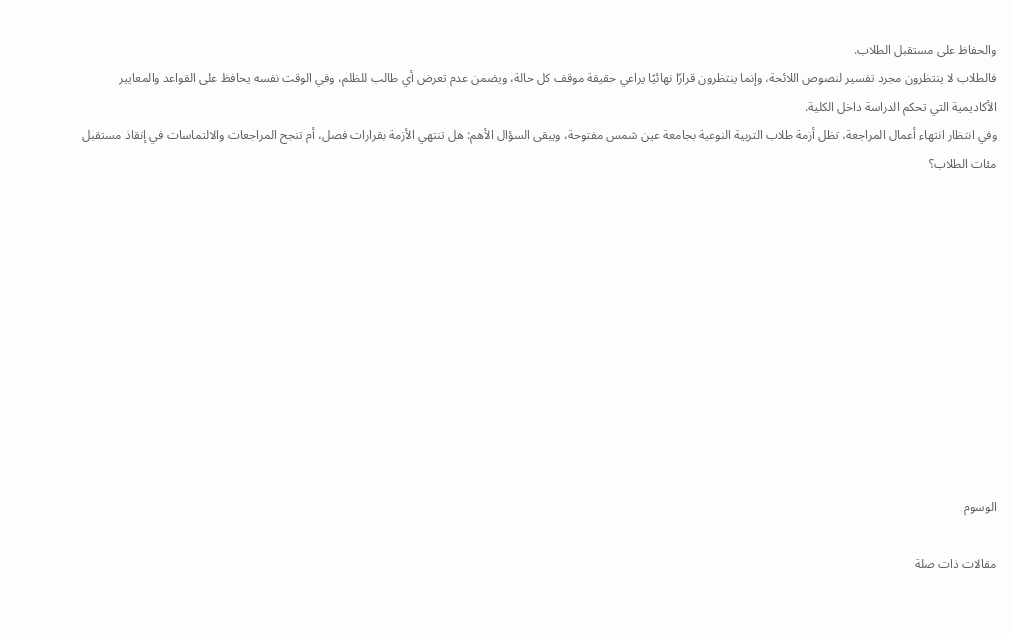والحفاظ على مستقبل الطلاب.
فالطلاب لا ينتظرون مجرد تفسير لنصوص اللائحة، وإنما ينتظرون قرارًا نهائيًا يراعي حقيقة موقف كل حالة، ويضمن عدم تعرض أي طالب للظلم، وفي الوقت نفسه يحافظ على القواعد والمعايير الأكاديمية التي تحكم الدراسة داخل الكلية.
وفي انتظار انتهاء أعمال المراجعة، تظل أزمة طلاب التربية النوعية بجامعة عين شمس مفتوحة، ويبقى السؤال الأهم: هل تنتهي الأزمة بقرارات فصل، أم تنجح المراجعات والالتماسات في إنقاذ مستقبل مئات الطلاب؟











الوسوم

مقالات ذات صلة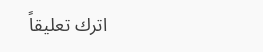اترك تعليقاً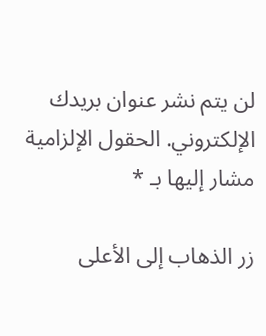لن يتم نشر عنوان بريدك الإلكتروني. الحقول الإلزامية مشار إليها بـ *

زر الذهاب إلى الأعلى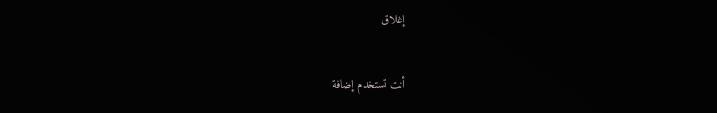إغلاق

أنت تستخدم إضافة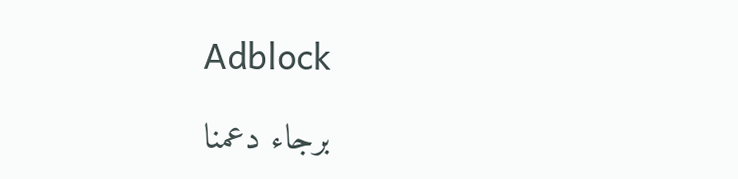Adblock

برجاء دعمنا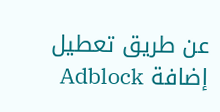عن طريق تعطيل إضافة Adblock